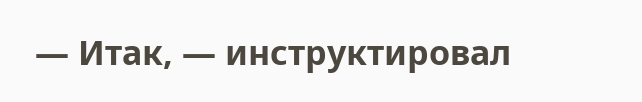— Итак, — инструктировал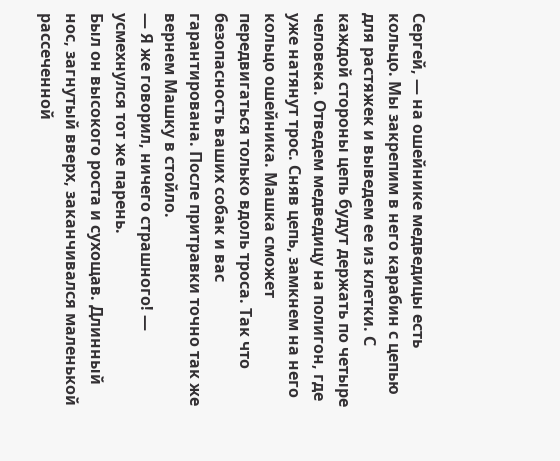Сергей, — на ошейнике медведицы есть кольцо. Мы закрепим в него карабин с цепью для растяжек и выведем ее из клетки. С каждой стороны цепь будут держать по четыре человека. Отведем медведицу на полигон, где уже натянут трос. Сняв цепь, замкнем на него кольцо ошейника. Машка сможет передвигаться только вдоль троса. Так что безопасность ваших собак и вас гарантирована. После притравки точно так же вернем Машку в стойло.
— Я же говорил, ничего страшного! — усмехнулся тот же парень.
Был он высокого роста и сухощав. Длинный нос, загнутый вверх, заканчивался маленькой рассеченной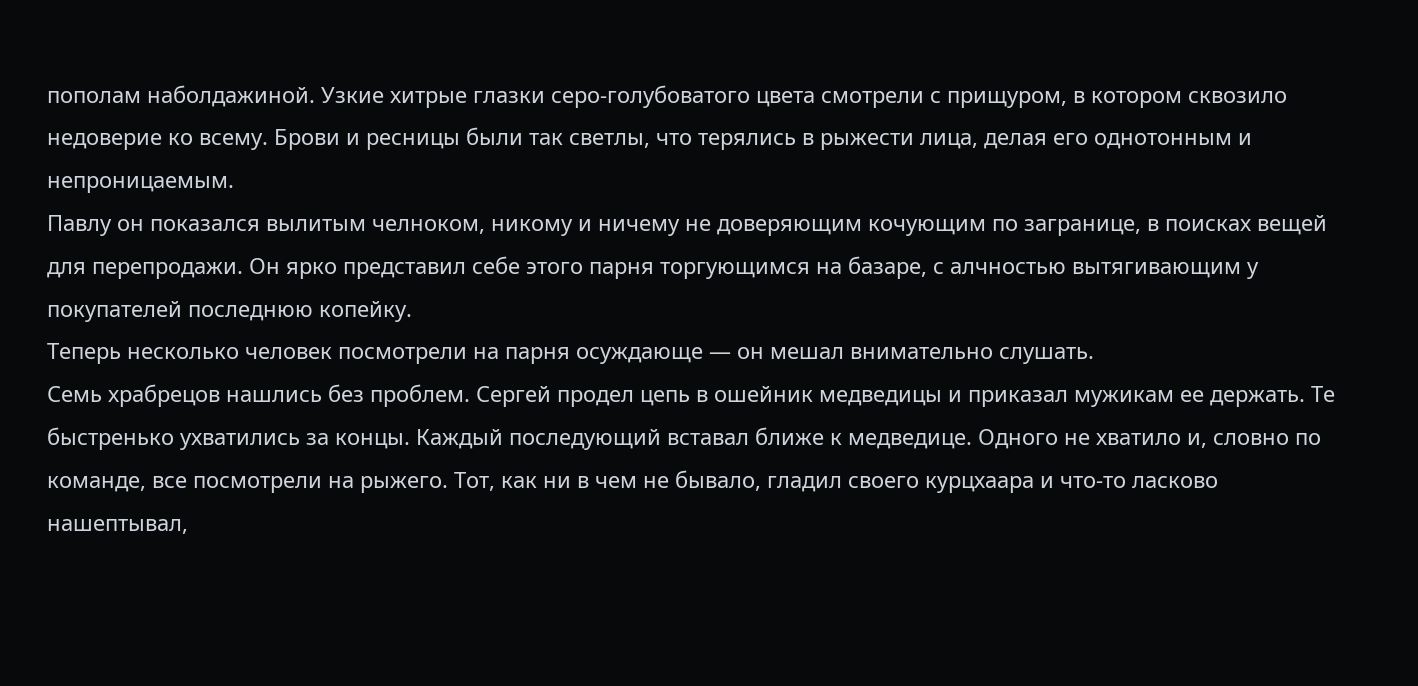пополам наболдажиной. Узкие хитрые глазки серо-голубоватого цвета смотрели с прищуром, в котором сквозило недоверие ко всему. Брови и ресницы были так светлы, что терялись в рыжести лица, делая его однотонным и непроницаемым.
Павлу он показался вылитым челноком, никому и ничему не доверяющим кочующим по загранице, в поисках вещей для перепродажи. Он ярко представил себе этого парня торгующимся на базаре, с алчностью вытягивающим у покупателей последнюю копейку.
Теперь несколько человек посмотрели на парня осуждающе — он мешал внимательно слушать.
Семь храбрецов нашлись без проблем. Сергей продел цепь в ошейник медведицы и приказал мужикам ее держать. Те быстренько ухватились за концы. Каждый последующий вставал ближе к медведице. Одного не хватило и, словно по команде, все посмотрели на рыжего. Тот, как ни в чем не бывало, гладил своего курцхаара и что-то ласково нашептывал,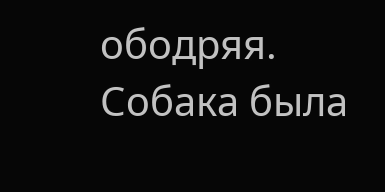ободряя. Собака была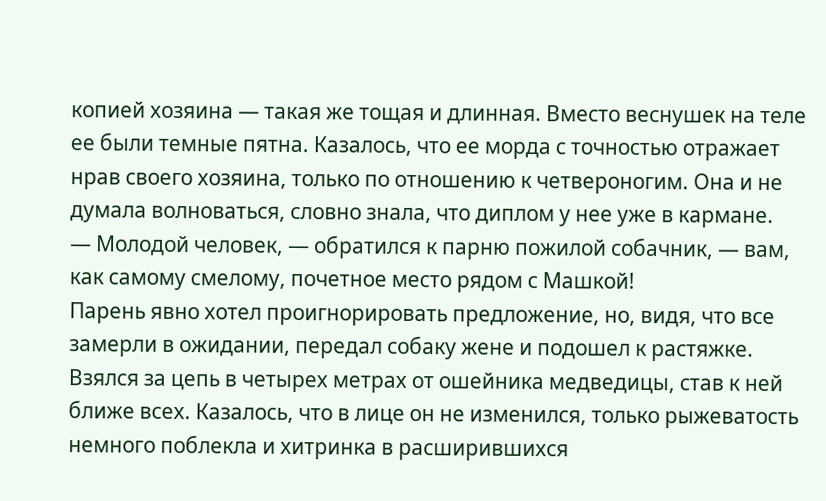копией хозяина — такая же тощая и длинная. Вместо веснушек на теле ее были темные пятна. Казалось, что ее морда с точностью отражает нрав своего хозяина, только по отношению к четвероногим. Она и не думала волноваться, словно знала, что диплом у нее уже в кармане.
— Молодой человек, — обратился к парню пожилой собачник, — вам, как самому смелому, почетное место рядом с Машкой!
Парень явно хотел проигнорировать предложение, но, видя, что все замерли в ожидании, передал собаку жене и подошел к растяжке. Взялся за цепь в четырех метрах от ошейника медведицы, став к ней ближе всех. Казалось, что в лице он не изменился, только рыжеватость немного поблекла и хитринка в расширившихся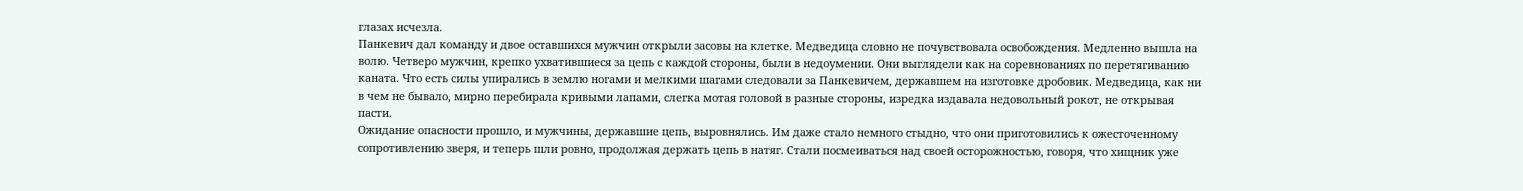глазах исчезла.
Панкевич дал команду и двое оставшихся мужчин открыли засовы на клетке. Медведица словно не почувствовала освобождения. Медленно вышла на волю. Четверо мужчин, крепко ухватившиеся за цепь с каждой стороны, были в недоумении. Они выглядели как на соревнованиях по перетягиванию каната. Что есть силы упирались в землю ногами и мелкими шагами следовали за Панкевичем, державшем на изготовке дробовик. Медведица, как ни в чем не бывало, мирно перебирала кривыми лапами, слегка мотая головой в разные стороны, изредка издавала недовольный рокот, не открывая пасти.
Ожидание опасности прошло, и мужчины, державшие цепь, выровнялись. Им даже стало немного стыдно, что они приготовились к ожесточенному сопротивлению зверя, и теперь шли ровно, продолжая держать цепь в натяг. Стали посмеиваться над своей осторожностью, говоря, что хищник уже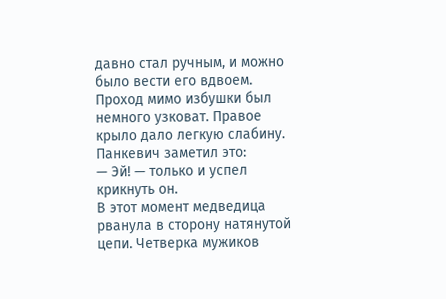давно стал ручным, и можно было вести его вдвоем. Проход мимо избушки был немного узковат. Правое крыло дало легкую слабину. Панкевич заметил это:
— Эй! — только и успел крикнуть он.
В этот момент медведица рванула в сторону натянутой цепи. Четверка мужиков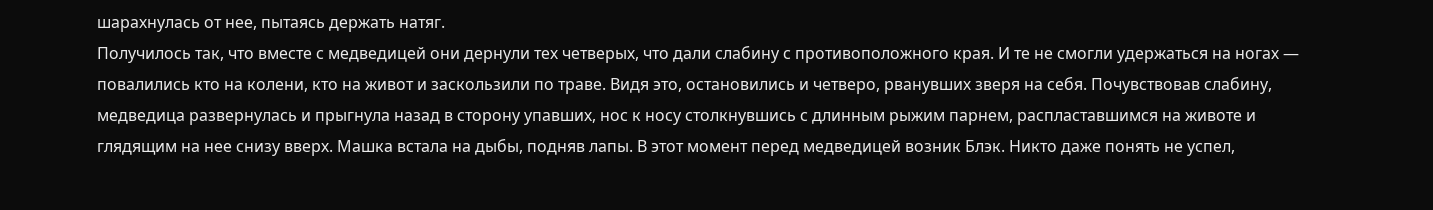шарахнулась от нее, пытаясь держать натяг.
Получилось так, что вместе с медведицей они дернули тех четверых, что дали слабину с противоположного края. И те не смогли удержаться на ногах — повалились кто на колени, кто на живот и заскользили по траве. Видя это, остановились и четверо, рванувших зверя на себя. Почувствовав слабину, медведица развернулась и прыгнула назад в сторону упавших, нос к носу столкнувшись с длинным рыжим парнем, распластавшимся на животе и глядящим на нее снизу вверх. Машка встала на дыбы, подняв лапы. В этот момент перед медведицей возник Блэк. Никто даже понять не успел,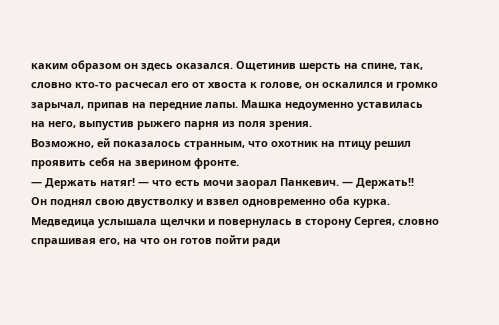каким образом он здесь оказался. Ощетинив шерсть на спине, так, словно кто-то расчесал его от хвоста к голове, он оскалился и громко зарычал, припав на передние лапы. Машка недоуменно уставилась на него, выпустив рыжего парня из поля зрения.
Возможно, ей показалось странным, что охотник на птицу решил проявить себя на зверином фронте.
— Держать натяг! — что есть мочи заорал Панкевич. — Держать!!
Он поднял свою двустволку и взвел одновременно оба курка.
Медведица услышала щелчки и повернулась в сторону Сергея, словно спрашивая его, на что он готов пойти ради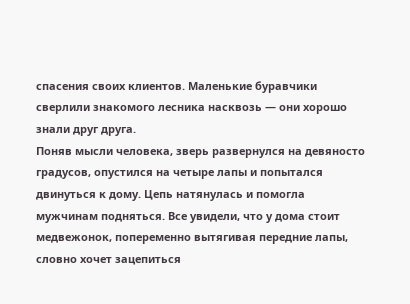спасения своих клиентов. Маленькие буравчики сверлили знакомого лесника насквозь — они хорошо знали друг друга.
Поняв мысли человека, зверь развернулся на девяносто градусов, опустился на четыре лапы и попытался двинуться к дому. Цепь натянулась и помогла мужчинам подняться. Все увидели, что у дома стоит медвежонок, попеременно вытягивая передние лапы, словно хочет зацепиться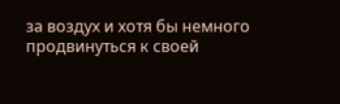за воздух и хотя бы немного продвинуться к своей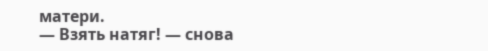матери.
— Взять натяг! — снова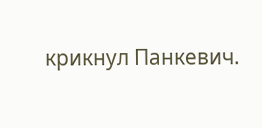крикнул Панкевич.